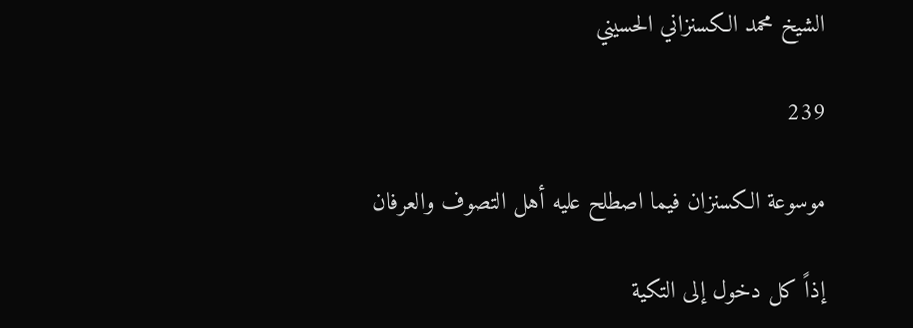الشيخ محمد الكسنزاني الحسيني

239

موسوعة الكسنزان فيما اصطلح عليه أهل التصوف والعرفان

إذاً كل دخول إلى التكية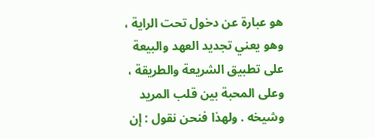هو عبارة عن دخول تحت الراية ، وهو يعني تجديد العهد والبيعة على تطبيق الشريعة والطريقة ، وعلى المحبة بين قلب المريد وشيخه . ولهذا فنحن نقول : إن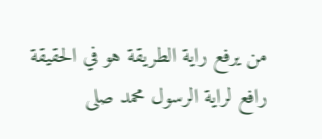من يرفع راية الطريقة هو في الحقيقة رافع لراية الرسول محمد صلى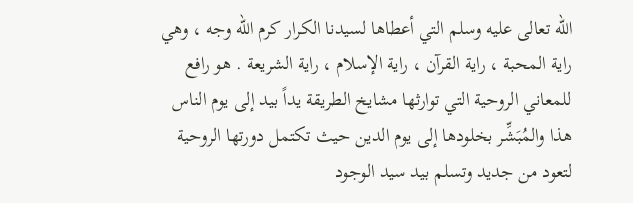الله تعالى عليه وسلم التي أعطاها لسيدنا الكرار كرم الله وجه ، وهي راية المحبة ، راية القرآن ، راية الإسلام ، راية الشريعة . هو رافع للمعاني الروحية التي توارثها مشايخ الطريقة يداً بيد إلى يوم الناس هذا والمُبَشِّر بخلودها إلى يوم الدين حيث تكتمل دورتها الروحية لتعود من جديد وتسلم بيد سيد الوجود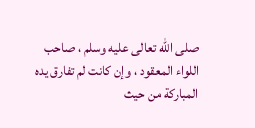صلى الله تعالى عليه وسلم ، صاحب اللواء المعقود ، وإن كانت لم تفارق يده المباركة من حيث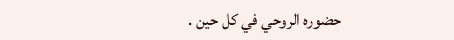حضوره الروحي في كل حين .